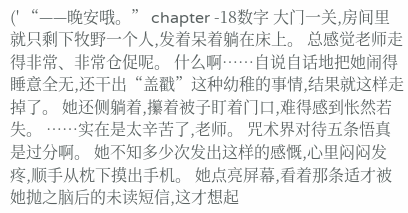(' “——晚安哦。” chapter -18数字 大门一关,房间里就只剩下牧野一个人,发着呆着躺在床上。 总感觉老师走得非常、非常仓促呢。 什么啊……自说自话地把她闹得睡意全无,还干出“盖戳”这种幼稚的事情,结果就这样走掉了。 她还侧躺着,攥着被子盯着门口,难得感到怅然若失。 ……实在是太辛苦了,老师。 咒术界对待五条悟真是过分啊。 她不知多少次发出这样的感慨,心里闷闷发疼,顺手从枕下摸出手机。 她点亮屏幕,看着那条适才被她抛之脑后的未读短信,这才想起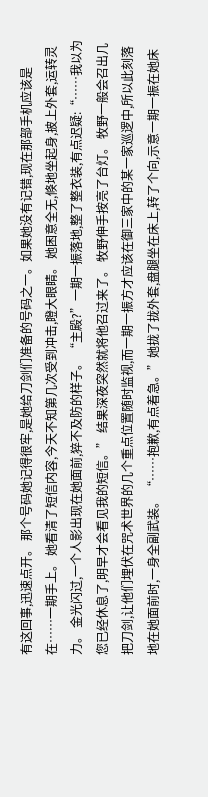有这回事,迅速点开。 那个号码她记得很牢,是她给刀剑们准备的号码之一。如果她没有记错,现在那部手机应该是在……一期手上。 她看清了短信内容,今天不知第几次受到冲击,瞪大眼睛。 她困意全无,倏地坐起身,披上外套,运转灵力。 金光闪过,一个人影出现在她面前,猝不及防的样子。 “主殿?”一期一振落地,整了整衣装,有点迟疑:“……我以为您已经休息了,明早才会看见我的短信。” 结果深夜突然就将他召过来了。 牧野伸手按亮了台灯。 牧野一般会召出几把刀剑,让他们埋伏在咒术世界的几个重点位置随时监视,而一期一振方才应该在御三家中的某一家巡逻中,所以此刻落地在她面前时,一身全副武装。 “……抱歉,有点着急。”她拢了拢外套,盘腿坐在床上,转了个向,示意一期一振在她床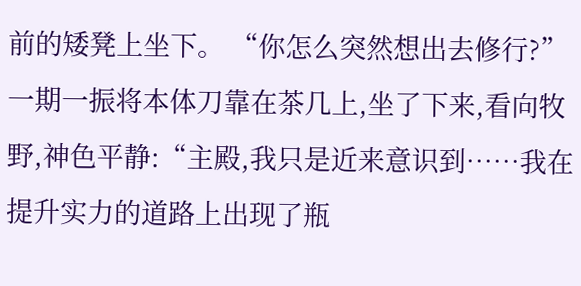前的矮凳上坐下。 “你怎么突然想出去修行?” 一期一振将本体刀靠在茶几上,坐了下来,看向牧野,神色平静:“主殿,我只是近来意识到……我在提升实力的道路上出现了瓶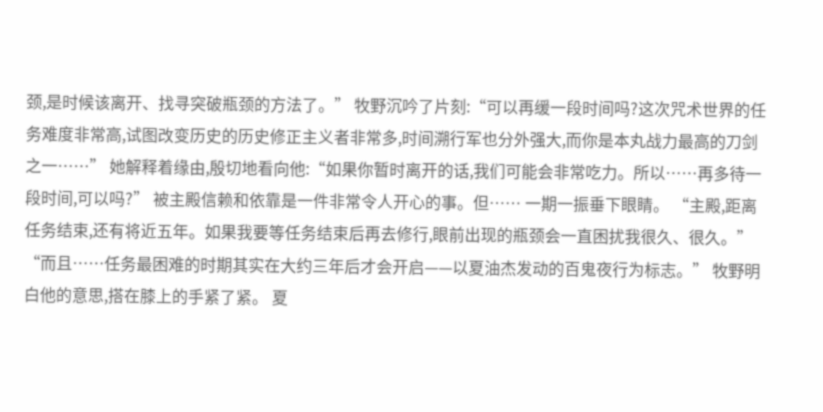颈,是时候该离开、找寻突破瓶颈的方法了。” 牧野沉吟了片刻:“可以再缓一段时间吗?这次咒术世界的任务难度非常高,试图改变历史的历史修正主义者非常多,时间溯行军也分外强大,而你是本丸战力最高的刀剑之一……” 她解释着缘由,殷切地看向他:“如果你暂时离开的话,我们可能会非常吃力。所以……再多待一段时间,可以吗?” 被主殿信赖和依靠是一件非常令人开心的事。但…… 一期一振垂下眼睛。 “主殿,距离任务结束,还有将近五年。如果我要等任务结束后再去修行,眼前出现的瓶颈会一直困扰我很久、很久。” “而且……任务最困难的时期其实在大约三年后才会开启——以夏油杰发动的百鬼夜行为标志。” 牧野明白他的意思,搭在膝上的手紧了紧。 夏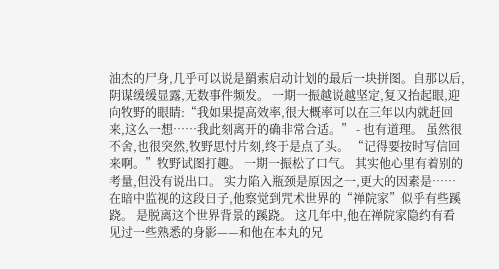油杰的尸身,几乎可以说是羂索启动计划的最后一块拼图。自那以后,阴谋缓缓显露,无数事件频发。 一期一振越说越坚定,复又抬起眼,迎向牧野的眼睛:“我如果提高效率,很大概率可以在三年以内就赶回来,这么一想……我此刻离开的确非常合适。” - 也有道理。 虽然很不舍,也很突然,牧野思忖片刻,终于是点了头。 “记得要按时写信回来啊。”牧野试图打趣。 一期一振松了口气。 其实他心里有着别的考量,但没有说出口。 实力陷入瓶颈是原因之一,更大的因素是……在暗中监视的这段日子,他察觉到咒术世界的“禅院家”似乎有些蹊跷。 是脱离这个世界背景的蹊跷。 这几年中,他在禅院家隐约有看见过一些熟悉的身影——和他在本丸的兄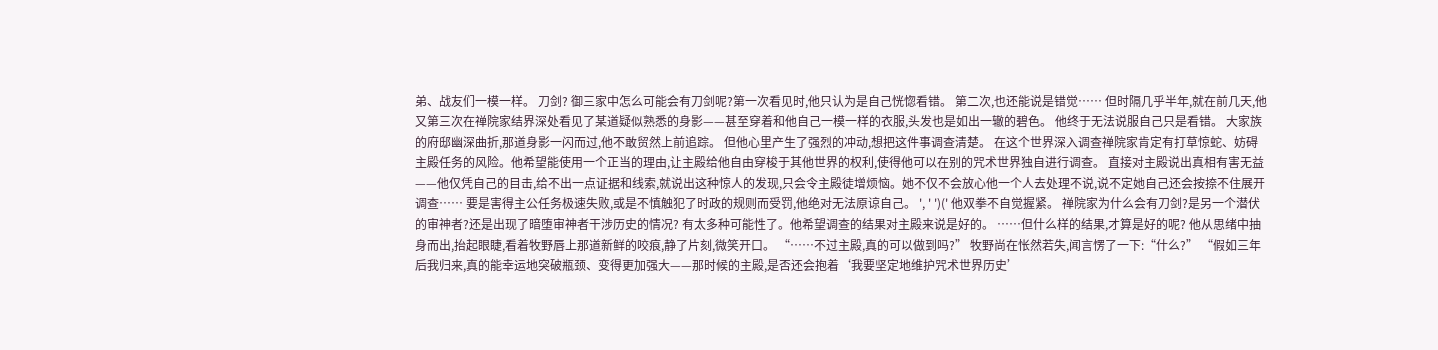弟、战友们一模一样。 刀剑? 御三家中怎么可能会有刀剑呢?第一次看见时,他只认为是自己恍惚看错。 第二次,也还能说是错觉…… 但时隔几乎半年,就在前几天,他又第三次在禅院家结界深处看见了某道疑似熟悉的身影——甚至穿着和他自己一模一样的衣服,头发也是如出一辙的碧色。 他终于无法说服自己只是看错。 大家族的府邸幽深曲折,那道身影一闪而过,他不敢贸然上前追踪。 但他心里产生了强烈的冲动,想把这件事调查清楚。 在这个世界深入调查禅院家肯定有打草惊蛇、妨碍主殿任务的风险。他希望能使用一个正当的理由,让主殿给他自由穿梭于其他世界的权利,使得他可以在别的咒术世界独自进行调查。 直接对主殿说出真相有害无益——他仅凭自己的目击,给不出一点证据和线索,就说出这种惊人的发现,只会令主殿徒增烦恼。她不仅不会放心他一个人去处理不说,说不定她自己还会按捺不住展开调查…… 要是害得主公任务极速失败,或是不慎触犯了时政的规则而受罚,他绝对无法原谅自己。 ', ' ')(' 他双拳不自觉握紧。 禅院家为什么会有刀剑?是另一个潜伏的审神者?还是出现了暗堕审神者干涉历史的情况? 有太多种可能性了。他希望调查的结果对主殿来说是好的。 ……但什么样的结果,才算是好的呢? 他从思绪中抽身而出,抬起眼睫,看着牧野唇上那道新鲜的咬痕,静了片刻,微笑开口。 “……不过主殿,真的可以做到吗?” 牧野尚在怅然若失,闻言愣了一下:“什么?” “假如三年后我归来,真的能幸运地突破瓶颈、变得更加强大——那时候的主殿,是否还会抱着‘我要坚定地维护咒术世界历史’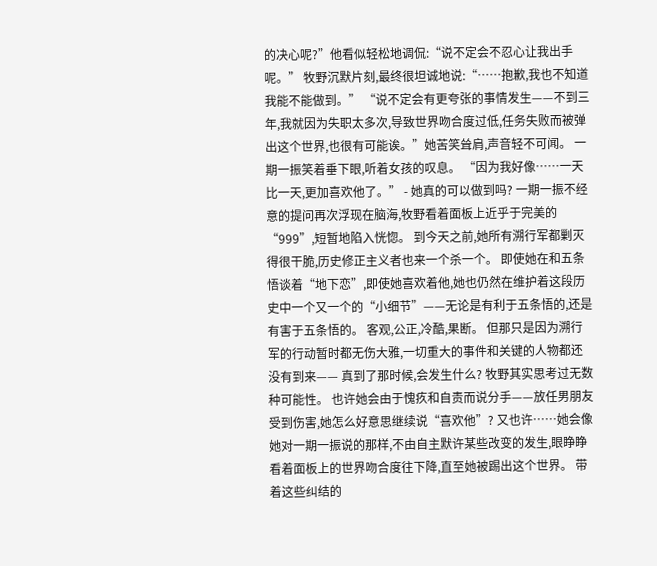的决心呢?”他看似轻松地调侃:“说不定会不忍心让我出手呢。” 牧野沉默片刻,最终很坦诚地说:“……抱歉,我也不知道我能不能做到。” “说不定会有更夸张的事情发生——不到三年,我就因为失职太多次,导致世界吻合度过低,任务失败而被弹出这个世界,也很有可能诶。”她苦笑耸肩,声音轻不可闻。 一期一振笑着垂下眼,听着女孩的叹息。 “因为我好像……一天比一天,更加喜欢他了。” - 她真的可以做到吗? 一期一振不经意的提问再次浮现在脑海,牧野看着面板上近乎于完美的“999”,短暂地陷入恍惚。 到今天之前,她所有溯行军都剿灭得很干脆,历史修正主义者也来一个杀一个。 即使她在和五条悟谈着“地下恋”,即使她喜欢着他,她也仍然在维护着这段历史中一个又一个的“小细节”——无论是有利于五条悟的,还是有害于五条悟的。 客观,公正,冷酷,果断。 但那只是因为溯行军的行动暂时都无伤大雅,一切重大的事件和关键的人物都还没有到来—— 真到了那时候,会发生什么? 牧野其实思考过无数种可能性。 也许她会由于愧疚和自责而说分手——放任男朋友受到伤害,她怎么好意思继续说“喜欢他”? 又也许……她会像她对一期一振说的那样,不由自主默许某些改变的发生,眼睁睁看着面板上的世界吻合度往下降,直至她被踢出这个世界。 带着这些纠结的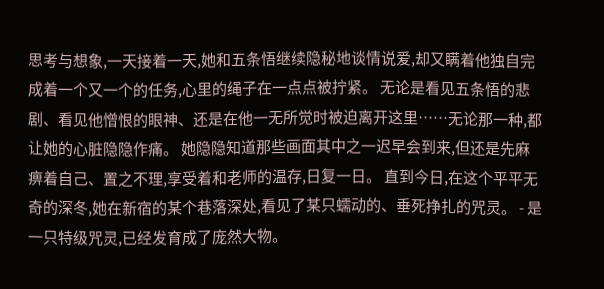思考与想象,一天接着一天,她和五条悟继续隐秘地谈情说爱,却又瞒着他独自完成着一个又一个的任务,心里的绳子在一点点被拧紧。 无论是看见五条悟的悲剧、看见他憎恨的眼神、还是在他一无所觉时被迫离开这里……无论那一种,都让她的心脏隐隐作痛。 她隐隐知道那些画面其中之一迟早会到来,但还是先麻痹着自己、置之不理,享受着和老师的温存,日复一日。 直到今日,在这个平平无奇的深冬,她在新宿的某个巷落深处,看见了某只蠕动的、垂死挣扎的咒灵。 - 是一只特级咒灵,已经发育成了庞然大物。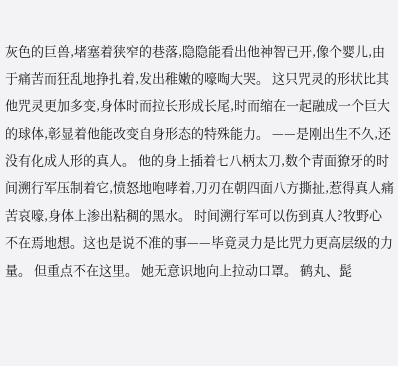灰色的巨兽,堵塞着狭窄的巷落,隐隐能看出他神智已开,像个婴儿,由于痛苦而狂乱地挣扎着,发出稚嫩的嚎啕大哭。 这只咒灵的形状比其他咒灵更加多变,身体时而拉长形成长尾,时而缩在一起融成一个巨大的球体,彰显着他能改变自身形态的特殊能力。 ——是刚出生不久,还没有化成人形的真人。 他的身上插着七八柄太刀,数个青面獠牙的时间溯行军压制着它,愤怒地咆哮着,刀刃在朝四面八方撕扯,惹得真人痛苦哀嚎,身体上渗出粘稠的黑水。 时间溯行军可以伤到真人?牧野心不在焉地想。这也是说不准的事——毕竟灵力是比咒力更高层级的力量。 但重点不在这里。 她无意识地向上拉动口罩。 鹤丸、髭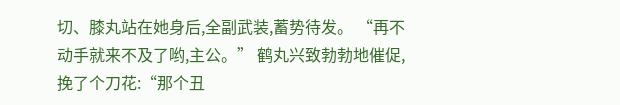切、膝丸站在她身后,全副武装,蓄势待发。 “再不动手就来不及了哟,主公。” 鹤丸兴致勃勃地催促,挽了个刀花:“那个丑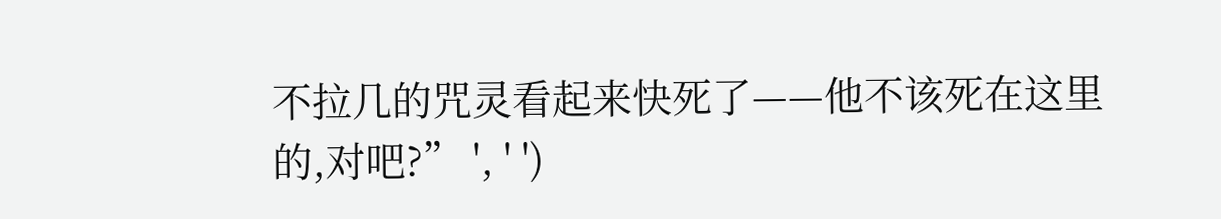不拉几的咒灵看起来快死了——他不该死在这里的,对吧?” ', ' ')